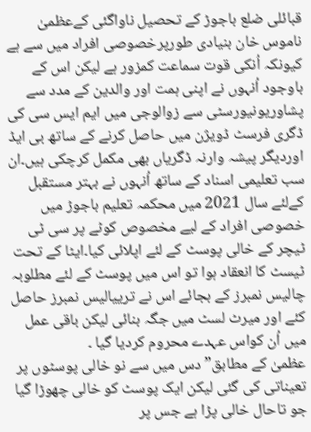قبائلی ضلع باجوڑ کے تحصیل ناواگئی کےعظمیٰ ناموس خان بنیادی طورپرخصوصی افراد میں سے ہے کیونکہ اُنکی قوت سماعت کمزور ہے لیکن اس کے باوجود اُنہوں نے اپنی ہمت اور والدین کے مدد سے پشاوریونیورسٹی سے زوالوجی میں ایم ایس سی کی ڈگری فرسٹ ڈویژن میں حاصل کرنے کے ساتھ بی ایڈ اوردیگر پیشہ وارنہ ڈگریاں بھی مکمل کرچکی ہیں۔ان سب تعلیمی اسناد کے ساتھ اُنہوں نے بہتر مستقبل کےلئے سال 2021 میں محکمہ تعلیم باجوڑ میں خصوصی افراد کے لیے مخصوص کوٹے پر سی ٹی ٹیچر کے خالی پوسٹ کے لئے اپلائی کیا۔ایٹا کے تحت ٹیسٹ کا انعقاد ہوا تو اس میں پوسٹ کے لئے مطلوبہ چالیس نمبرز کے بجائے اس نے ترییالیس نمبرز حاصل کئے اور میرٹ لسٹ میں جگہ بنائی لیکن باقی عمل میں اُن کواس عہدے محروم کردیا گیا ۔
عظمیٰ کے مطابق” دس میں سے نو خالی پوسٹوں پر تعیناتی کی گئی لیکن ایک پوسٹ کو خالی چھوڑا گیا جو تاحال خالی پڑا ہے جس پر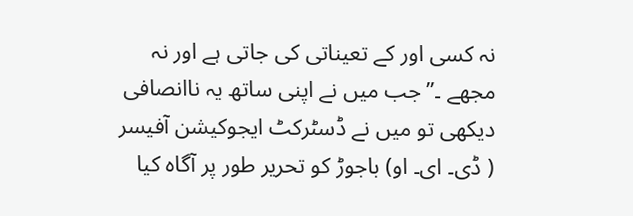نہ کسی اور کے تعیناتی کی جاتی ہے اور نہ مجھے ۔”جب میں نے اپنی ساتھ یہ ناانصافی دیکھی تو میں نے ڈسٹرکٹ ایجوکیشن آفیسر ( ڈی۔ ای۔ او) باجوڑ کو تحریر طور پر آگاہ کیا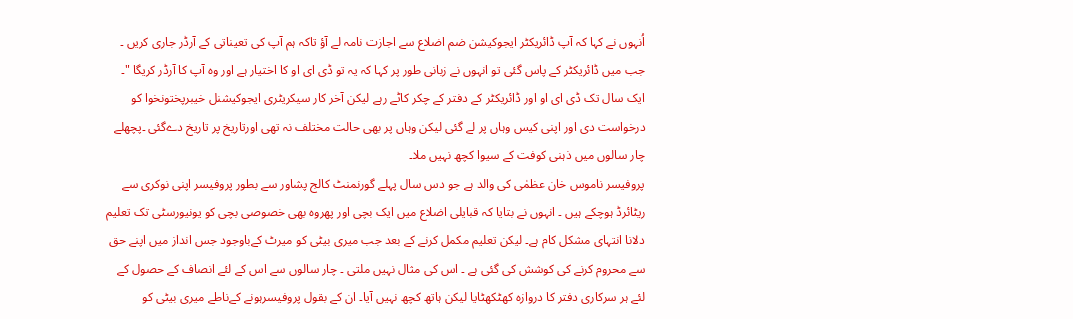اُنہوں نے کہا کہ آپ ڈائریکٹر ایجوکیشن ضم اضلاع سے اجازت نامہ لے آؤ تاکہ ہم آپ کی تعیناتی کے آرڈر جاری کریں ۔ جب میں ڈائریکٹر کے پاس گئی تو انہوں نے زبانی طور پر کہا کہ یہ تو ڈی ای او کا اختیار ہے اور وہ آپ کا آرڈر کریگا "۔
ایک سال تک ڈی ای او اور ڈائریکٹر کے دفتر کے چکر کاٹے رہے لیکن آخر کار سیکریٹری ایجوکیشنل خیبرپختونخوا کو درخواست دی اور اپنی کیس وہاں پر لے گئی لیکن وہاں پر بھی حالت مختلف نہ تھی اورتاریخ پر تاریخ دےگئی ۔پچھلے چار سالوں میں ذہنی کوفت کے سیوا کچھ نہیں ملا۔
پروفیسر ناموس خان عظمٰی کی والد ہے جو دس سال پہلے گورنمنٹ کالج پشاور سے بطور پروفیسر اپنی نوکری سے ریٹائرڈ ہوچکے ہیں ۔ انہوں نے بتایا کہ قبایلی اضلاع میں ایک بچی اور پھروہ بھی خصوصی بچی کو یونیورسٹی تک تعلیم دلانا انتہای مشکل کام ہے۔ لیکن تعلیم مکمل کرنے کے بعد جب میری بیٹی کو میرٹ کےباوجود جس انداز میں اپنے حق سے محروم کرنے کی کوشش کی گئی ہے ۔ اس کی مثال نہیں ملتی ۔ چار سالوں سے اس کے لئے انصاف کے حصول کے لئے ہر سرکاری دفتر کا دروازہ کھٹکھٹایا لیکن ہاتھ کچھ نہیں آیا۔ ان کے بقول پروفیسرہونے کےناطے میری بیٹی کو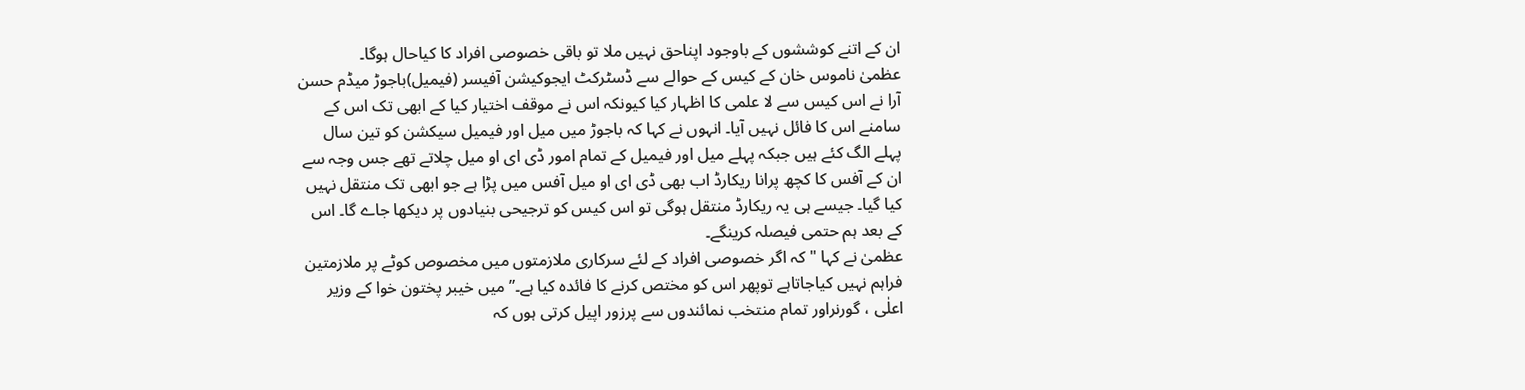ان کے اتنے کوششوں کے باوجود اپناحق نہیں ملا تو باقی خصوصی افراد کا کیاحال ہوگا۔
عظمیٰ ناموس خان کے کیس کے حوالے سے ڈسٹرکٹ ایجوکیشن آفیسر (فیمیل)باجوڑ میڈم حسن آرا نے اس کیس سے لا علمی کا اظہار کیا کیونکہ اس نے موقف اختیار کیا کے ابھی تک اس کے سامنے اس کا فائل نہیں آیا۔ انہوں نے کہا کہ باجوڑ میں میل اور فیمیل سیکشن کو تین سال پہلے الگ کئے ہیں جبکہ پہلے میل اور فیمیل کے تمام امور ڈی ای او میل چلاتے تھے جس وجہ سے ان کے آفس کا کچھ پرانا ریکارڈ اب بھی ڈی ای او میل آفس میں پڑا ہے جو ابھی تک منتقل نہیں کیا گیا۔ جیسے ہی یہ ریکارڈ منتقل ہوگی تو اس کیس کو ترجیحی بنیادوں پر دیکھا جاے گا۔ اس کے بعد ہم حتمی فیصلہ کرینگے۔
عظمیٰ نے کہا "کہ اگر خصوصی افراد کے لئے سرکاری ملازمتوں میں مخصوص کوٹے پر ملازمتین فراہم نہیں کیاجاتاہے توپھر اس کو مختص کرنے کا فائدہ کیا ہے۔” میں خیبر پختون خوا کے وزیر اعلٰی ، گورنراور تمام منتخب نمائندوں سے پرزور اپیل کرتی ہوں کہ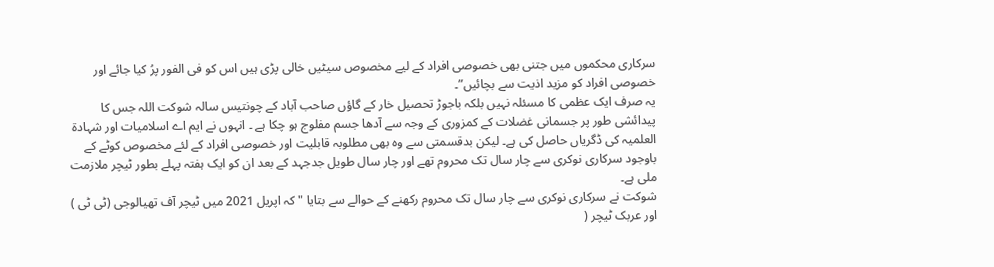سرکاری محکموں میں جتنی بھی خصوصی افراد کے لیے مخصوص سیٹیں خالی پڑی ہیں اس کو فی الفور پرُ کیا جائے اور خصوصی افراد کو مزید اذیت سے بچائیں”۔
یہ صرف ایک عظمی کا مسئلہ نہیں بلکہ باجوڑ تحصیل خار کے گاؤں صاحب آباد کے چونتیس سالہ شوکت اللہ جس کا پیدائشی طور پر جسمانی غضلات کے کمزوری کے وجہ سے آدھا جسم مفلوج ہو چکا ہے ۔ انہوں نے ایم اے اسلامیات اور شہادۃ العلمیہ کی ڈگریاں حاصل کی ہے۔ لیکن بدقسمتی سے وہ بھی مطلوبہ قابلیت اور خصوصی افراد کے لئے مخصوص کوٹے کے باوجود سرکاری نوکری سے چار سال تک محروم تھے اور چار سال طویل جدجہد کے بعد ان کو ایک ہفتہ پہلے بطور ٹیچر ملازمت ملی ہے۔
شوکت نے سرکاری نوکری سے چار سال تک محروم رکھنے کے حوالے سے بتایا "کہ اپریل 2021 میں ٹیچر آف تھیالوجی (ٹی ٹی ) اور عربک ٹیچر (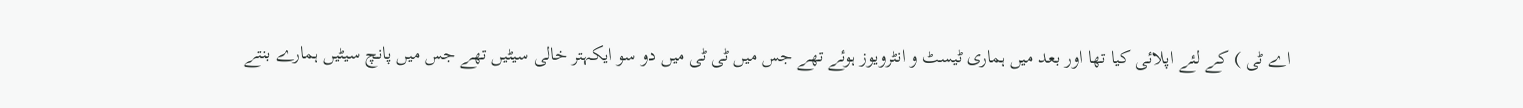اے ٹی ) کے لئے اپلائی کیا تھا اور بعد میں ہماری ٹیسٹ و انٹرویوز ہوئے تھے جس میں ٹی ٹی میں دو سو ایکہتر خالی سیٹیں تھے جس میں پانچ سیٹیں ہمارے بنتے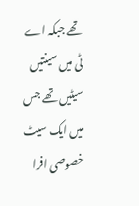تھے جبکہ اے ٹی میں سینتیں سیٹیں تھے جس میں ایک سیٹ خصوصی افرا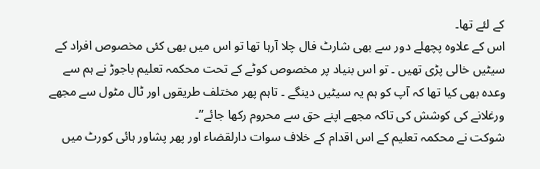کے لئے تھا۔
اس کے علاوہ پچھلے دور سے بھی شارٹ فال چلا آرہا تھا تو اس میں بھی کئی مخصوص افراد کے سیٹیں خالی پڑی تھیں ۔ تو اس بنیاد پر مخصوص کوٹے کے تحت محکمہ تعلیم باجوڑ نے ہم سے وعدہ بھی کیا تھا کہ آپ کو ہم یہ سیٹیں دینگے ۔ تاہم پھر مختلف طریقوں اور ٹال مٹول سے مجھے ورغلانے کی کوشش کی تاکہ مجھے اپنے حق سے محروم رکھا جائے”۔
شوکت نے محکمہ تعلیم کے اس اقدام کے خلاف سوات دارلقضاء اور پھر پشاور ہائی کورٹ میں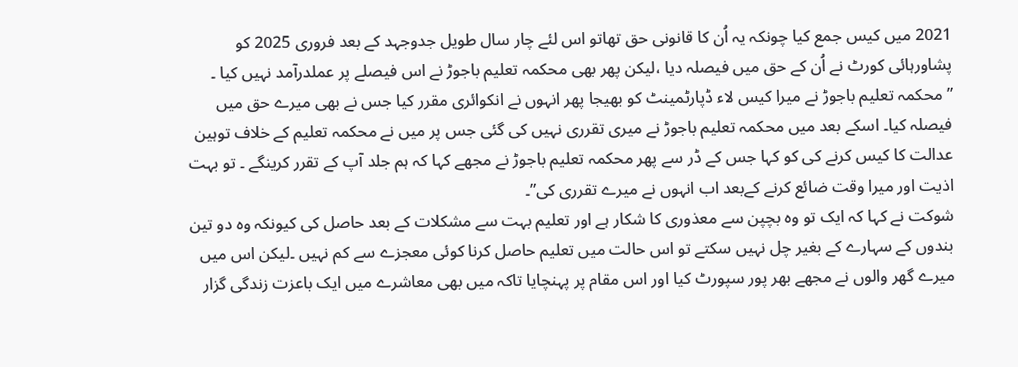2021 میں کیس جمع کیا چونکہ یہ اُن کا قانونی حق تھاتو اس لئے چار سال طویل جدوجہد کے بعد فروری 2025 کو پشاورہائی کورٹ نے اُن کے حق میں فیصلہ دیا ،لیکن پھر بھی محکمہ تعلیم باجوڑ نے اس فیصلے پر عملدرآمد نہیں کیا ۔
” محکمہ تعلیم باجوڑ نے میرا کیس لاء ڈپارٹمینٹ کو بھیجا پھر انہوں نے انکوائری مقرر کیا جس نے بھی میرے حق میں فیصلہ کیا۔ اسکے بعد میں محکمہ تعلیم باجوڑ نے میری تقرری نہیں کی گئی جس پر میں نے محکمہ تعلیم کے خلاف توہین عدالت کا کیس کرنے کی کو کہا جس کے ڈر سے پھر محکمہ تعلیم باجوڑ نے مجھے کہا کہ ہم جلد آپ کے تقرر کرینگے ۔ تو بہت اذیت اور میرا وقت ضائع کرنے کےبعد اب انہوں نے میرے تقرری کی”۔
شوکت نے کہا کہ ایک تو وہ بچپن سے معذوری کا شکار ہے اور تعلیم بہت سے مشکلات کے بعد حاصل کی کیونکہ وہ دو تین بندوں کے سہارے کے بغیر چل نہیں سکتے تو اس حالت میں تعلیم حاصل کرنا کوئی معجزے سے کم نہیں ۔لیکن اس میں میرے گھر والوں نے مجھے بھر پور سپورٹ کیا اور اس مقام پر پہنچایا تاکہ میں بھی معاشرے میں ایک باعزت زندگی گزار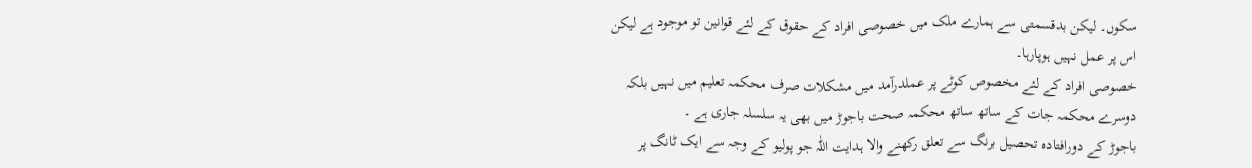سکوں۔ لیکن بدقسمتی سے ہمارے ملک میں خصوصی افراد کے حقوق کے لئے قوانین تو موجود ہے لیکن اس پر عمل نہیں ہوپارہا۔
خصوصی افراد کے لئے مخصوص کوٹے پر عملدرآمد میں مشکلات صرف محکمہ تعلیم میں نہیں بلکہ دوسرے محکمہ جات کے ساتھ ساتھ محکمہ صحت باجوڑ میں بھی یہ سلسلہ جاری ہے ۔
باجوڑ کے دورافتادہ تحصیل برنگ سے تعلق رکھنے والا ہدایت اللّٰہ جو پولیو کے وجہ سے ایک ٹانگ پر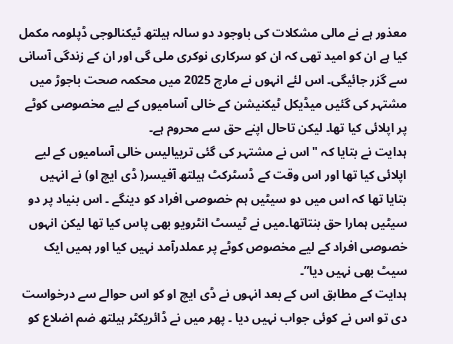معذور ہے نے مالی مشکلات کی باوجود دو سالہ ہیلتھ ٹیکنالوجی ڈپلومہ مکمل کیا ہے ان کو امید تھی کہ ان کو سرکاری نوکری ملی گی اور ان کے زندگی آسانی سے گزر جائیگی۔ اس لئے انہوں نے مارچ 2025 میں محکمہ صحت باجوڑ میں مشتہر کی گئیں میڈیکل ٹیکنیشن کے خالی آسامیوں کے لیے مخصوصی کوٹے پر اپلائی کیا تھا۔ لیکن تاحال اپنے حق سے محروم ہے۔
ہدایت نے بتایا کہ "اس نے مشتہر کی گئی ترییالیس خالی آسامیوں کے لیے اپلائی کیا تھا اور اس وقت کے ڈسٹرکٹ ہیلتھ آفیسر( ڈی ایچ او) نے انہیں بتایا تھا کہ اس میں دو سیٹیں ہم خصوصی افراد کو دینگے ۔ اس بنیاد پر دو سیٹیں ہمارا حق بنتاتھا۔میں نے ٹیسٹ انٹرویو بھی پاس کیا تھا لیکن انہوں خصوصی افراد کے لیے مخصوص کوٹے پر عملدرآمد نہیں کیا اور ہمیں ایک سیٹ بھی نہیں دیا”۔
ہدایت کے مطابق اس کے بعد انہوں نے ڈی ایچ او کو اس حوالے سے درخواست دی تو اس نے کوئی جواب نہیں دیا ۔ پھر میں نے ڈائریکٹر ہیلتھ ضم اضلاع کو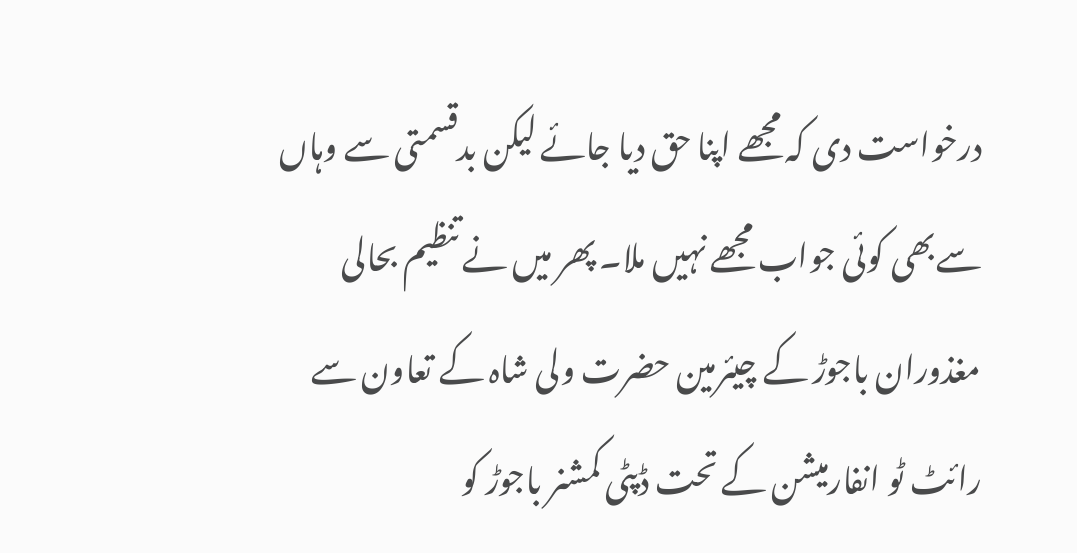درخواست دی کہ مجھے اپنا حق دیا جائے لیکن بدقسمتی سے وہاں سےبھی کوئی جواب مجھے نہیں ملا۔ پھر میں نے تنظیم بحالی مغذوران باجوڑ کے چیئرمین حضرت ولی شاہ کے تعاون سے رائٹ ٹو انفارمیشن کے تحت ڈپٹی کمشنر باجوڑ کو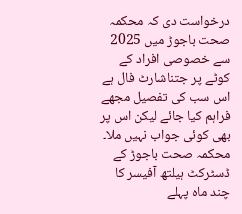درخواست دی کہ محکمہ صحت باجوڑ میں 2025 سے خصوصی افراد کے کوٹے پر جتناشارٹ فال ہے اس سب کی تفصیل مجھے فراہم کیا جائے لیکن اس پر بھی کوئی جواب نہیں ملا۔
محکمہ صحت باجوڑ کے ڈسٹرکٹ ہیلتھ آفیسر کا چند ماہ پہلے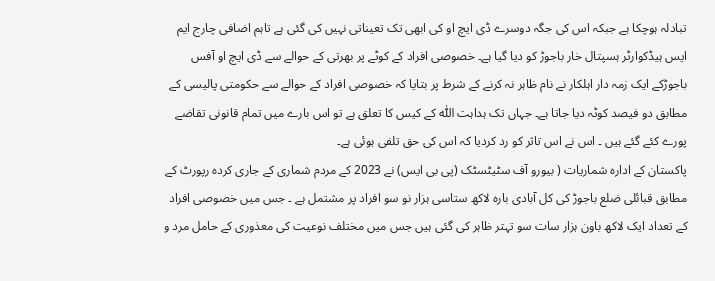تبادلہ ہوچکا ہے جبکہ اس کی جگہ دوسرے ڈی ایچ او کی ابھی تک تعیناتی نہیں کی گئی ہے تاہم اضافی چارج ایم ایس ہیڈکوارٹر ہسپتال خار باجوڑ کو دیا گیا ہے۔ خصوصی افراد کے کوٹے پر بھرتی کے حوالے سے ڈی ایچ او آفس باجوڑکے ایک زمہ دار اہلکار نے نام ظاہر نہ کرنے کے شرط پر بتایا کہ خصوصی افراد کے حوالے سے حکومتی پالیسی کے مطابق دو فیصد کوٹہ دیا جاتا ہے۔ جہاں تک ہداہت اللّٰہ کے کیس کا تعلق ہے تو اس بارے میں تمام قانونی تقاضے پورے کئے گئے ہیں ۔ اس نے اس تاثر کو رد کردیا کہ اس کی حق تلفی ہوئی ہے۔
پاکستان کے ادارہ شماریات ( بیورو آف سٹیٹسٹک (پی بی ایس) نے 2023 کے مردم شماری کے جاری کردہ رپورٹ کے مطابق قبائلی ضلع باجوڑ کی کل آبادی بارہ لاکھ ستاسی ہزار نو سو افراد پر مشتمل ہے ۔ جس میں خصوصی افراد کے تعداد ایک لاکھ باون ہزار سات سو تہتر ظاہر کی گئی ہیں جس میں مختلف نوعیت کی معذوری کے حامل مرد و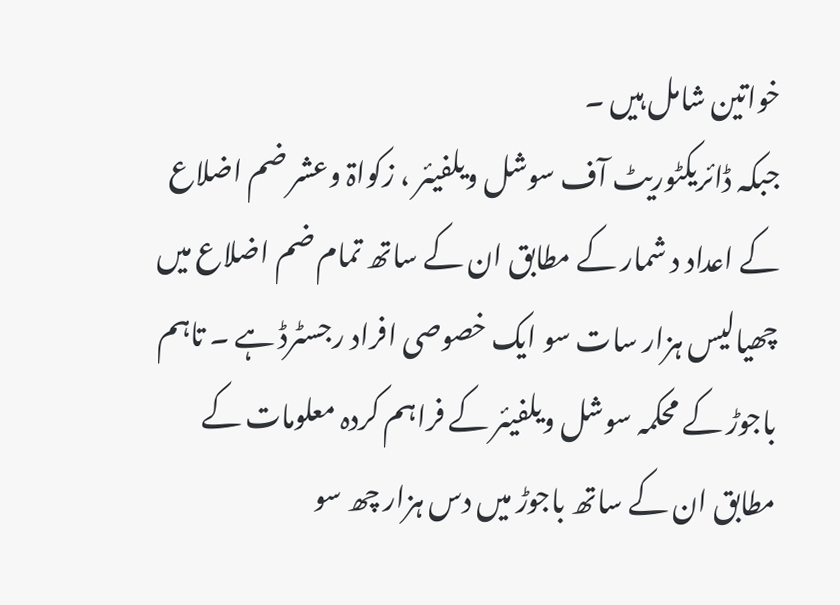خواتین شامل ہیں ۔
جبکہ ڈائریکٹوریٹ آف سوشل ویلفیئر ، زکواۃ وعشر ضم اضلاع کے اعداد د شمار کے مطابق ان کے ساتھ تمام ضم اضلاع میں چھیالیس ہزار سات سو ایک خصوصی افراد رجسٹرڈ ہے ۔ تاہم باجوڑ کے محکمہ سوشل ویلفیئر کے فراہم کردہ معلومات کے مطابق ان کے ساتھ باجوڑ میں دس ہزار چھ سو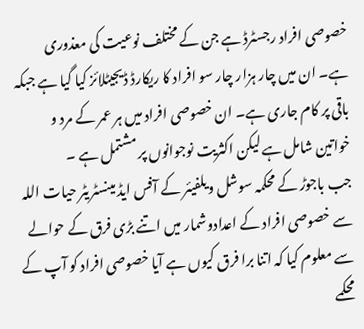خصوصی افراد رجسٹرڈ ہے جن کے مختلف نوعیت کی معذوری ہے۔ ان میں چار ہزار چار سو افراد کا ریکارڈ ڈیجیٹلائز کیا گیا ہے جبکہ باقی پر کام جاری ہے۔ ان خصوصی افراد میں ہر عمر کے مرد و خواتین شامل ہے لیکن اکثریت نوجوانوں پر مشتمل ہے ۔
جب باجوڑ کے محکمہ سوشل ویلفیئر کے آفس ایڈ مینسٹریٹر حیات اللہ سے خصوصی افراد کے اعدادوشمار میں اتنے بڑی فرق کے حوالے سے معلوم کیا کہ اتنا برا فرق کیوں ہے آیا خصوصی افراد کو آپ کے محکمے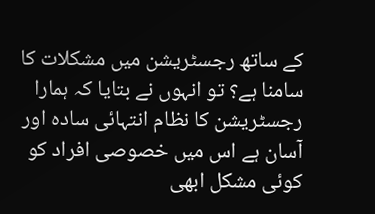کے ساتھ رجسٹریشن میں مشکلات کا سامنا ہے؟ تو انہوں نے بتایا کہ ہمارا رجسٹریشن کا نظام انتہائی سادہ اور آسان ہے اس میں خصوصی افراد کو کوئی مشکل ابھی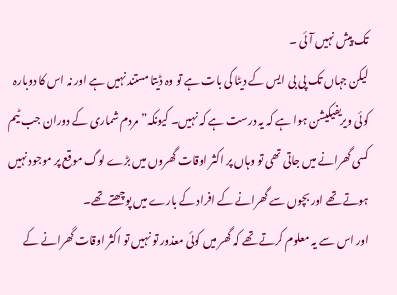تک پیش نہیں آئی ۔
لیکن جہاں تک پی بی ایس کے دیٹا کی بات ہے تو وہ ڈیتا مستند نہیں ہے اور نہ اس کا دوبارہ کوئی ویریفیکیشن ہوا ہے کہ یہ درست ہے کہ نہیں۔ کیونکہ” مردم شماری کے دوران جب ٹیم کسی گھرانے میں جاتی تھی تو وہاں پر اکثر اوقات گھروں میں بڑے لوگ موقع پر موجود نہیں ہوتے تھے اور بچوں سے گھرانے کے افراد کے بارے میں پوچھتے تھے۔
اور اس سے یہ معلوم کرتے تھے کہ گھر میں کوئی معذور تو نہیں تو اکثر اوقات گھرانے کے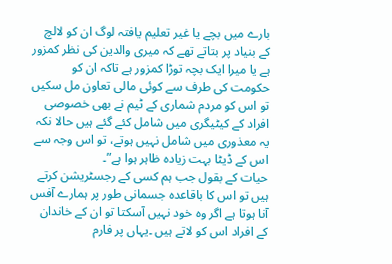بارے میں بچے یا غیر تعلیم یافتہ لوگ ان کو لالچ کے بنیاد پر بتاتے تھے کہ میری والدین کی نظر کمزور ہے یا میرا ایک بچہ توڑا کمزور ہے تاکہ ان کو حکومت کی طرف سے کوئی مالی تعاون مل سکیں تو اس کو مردم شماری کے ٹیم نے بھی خصوصی افراد کے کیٹیگری میں شامل کئے گئے ہیں حالا نکہ یہ معذوری میں شامل نہیں ہوتے، تو اس وجہ سے اس کے ڈیٹا بہت زیادہ ظاہر ہوا ہے”۔
حیات کے بقول جب ہم کسی کے رجسٹریشن کرتے ہیں تو اس کا باقاعدہ جسمانی طور پر ہمارے آفس آنا ہوتا ہے اگر وہ خود نہیں آسکتا تو ان کے خاندان کے افراد اس کو لاتے ہیں ۔یہاں پر فارم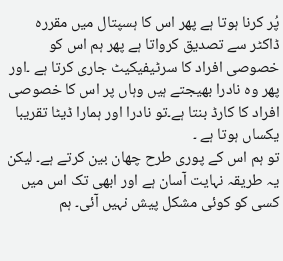پُر کرنا ہوتا ہے پھر اس کا ہسپتال میں مقررہ ڈاکٹر سے تصدیق کرواتا ہے پھر ہم اس کو خصوصی افراد کا سرٹیفیکیٹ جاری کرتا ہے ۔اور پھر وہ نادرا بھیجتے ہیں وہاں پر اس کا خصوصی افراد کا کارڈ بنتا ہے۔تو نادرا اور ہمارا ڈیٹا تقریبا یکساں ہوتا ہے ۔
تو ہم اس کے پوری طرح چھان بین کرتے ہے۔ لیکن یہ طریقہ نہایت آسان ہے اور ابھی تک اس میں کسی کو کوئی مشکل پیش نہیں آئی۔ ہم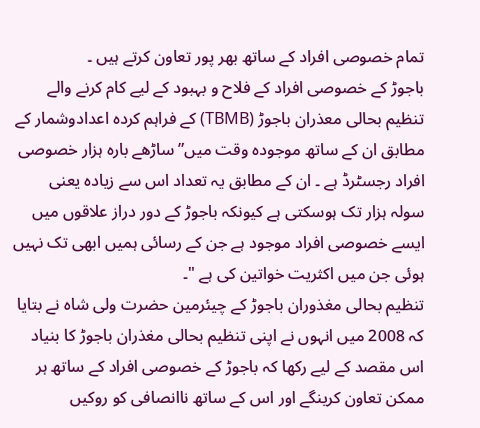تمام خصوصی افراد کے ساتھ بھر پور تعاون کرتے ہیں ۔
باجوڑ کے خصوصی افراد کے فلاح و بہبود کے لیے کام کرنے والے تنظیم بحالی معذران باجوڑ (TBMB) کے فراہم کردہ اعدادوشمار کے مطابق ان کے ساتھ موجودہ وقت میں” ساڑھے بارہ ہزار خصوصی افراد رجسٹرڈ ہے ۔ ان کے مطابق یہ تعداد اس سے زیادہ یعنی سولہ ہزار تک ہوسکتی ہے کیونکہ باجوڑ کے دور دراز علاقوں میں ایسے خصوصی افراد موجود ہے جن کے رسائی ہمیں ابھی تک نہیں ہوئی جن میں اکثریت خواتین کی ہے "۔
تنظیم بحالی مغذوران باجوڑ کے چیئرمین حضرت ولی شاہ نے بتایا کہ 2008 میں انہوں نے اپنی تنظیم بحالی مغذران باجوڑ کا بنیاد اس مقصد کے لیے رکھا کہ باجوڑ کے خصوصی افراد کے ساتھ ہر ممکن تعاون کرینگے اور اس کے ساتھ ناانصافی کو روکیں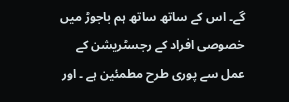گے۔ اس کے ساتھ ساتھ ہم باجوڑ میں خصوصی افراد کے رجسٹریشن کے عمل سے پوری طرح مطمئین ہے ۔ اور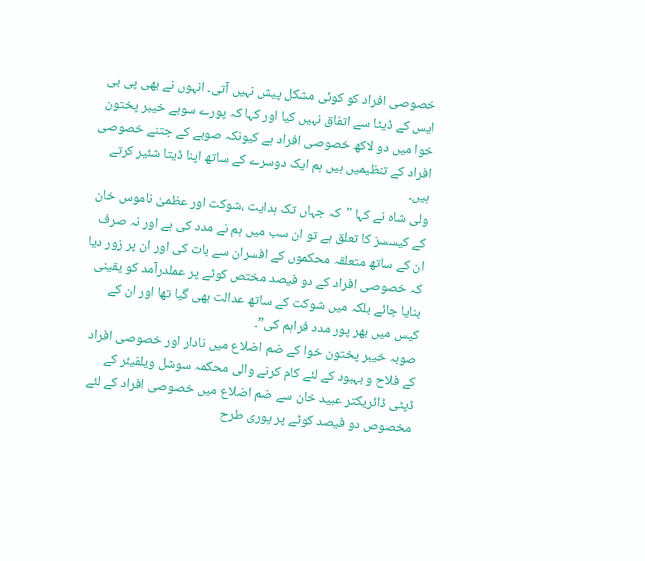خصوصی افراد کو کوئی مشکل پیش نہیں آتی۔ انہوں نے بھی پی بی ایس کے ڈیٹا سے اتفاق نہیں کیا اور کہا کہ پورے سوبے خیبر پختون خوا میں دو لاکھ خصوصی افراد ہے کیونکہ صوبے کے جتنے خصوصی افراد کے تنظیمیں ہیں ہم ایک دوسرے کے ساتھ اپنا ڈیتا شئیر کرتے ہیں۔
ولی شاہ نے کہا "کہ جہاں تک ہدایت ،شوکت اور عظمیٰ ناموس خان کے کیسسز کا تعلق ہے تو ان سب میں ہم نے مدد کی ہے اور نہ صرف ان کے ساتھ متعلقہ محکموں کے افسران سے بات کی اور ان پر زور دیا کہ خصوصی افراد کے دو فیصد مختص کوٹے پر عملدرآمد کو یقینی بنایا جائے بلکہ میں شوکت کے ساتھ عدالت بھی گیا تھا اور ان کے کیس میں بھر پور مدد فراہم کی”۔
صوبہ خیبر پختون خوا کے ضم اضلاع میں نادار اور خصوصی افراد کے فلاح و بہبود کے لئے کام کرنے والی محکمہ سوشل ویلفیئر کے ڈپٹی ڈائریکتر عبید خان سے ضم اضلاع میں خصوصی افراد کے لئے مخصوص دو فیصد کوٹے پر پوری طرح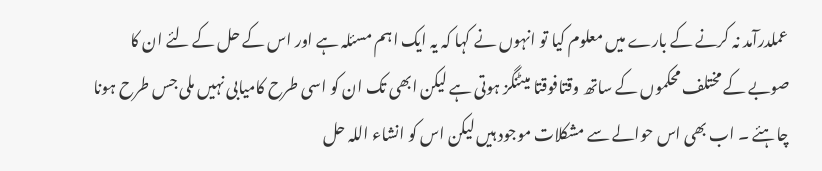عملدرآمد نہ کرنے کے بارے میں معلوم کیا تو انہوں نے کہا کہ یہ ایک اہم مسئلہ ہے اور اس کے حل کے لئے ان کا صوبے کے مختلف محکموں کے ساتھ وقتافوقتا میٹنگز ہوتی ہے لیکن ابھی تک ان کو اسی طرح کامیابی نہیں ملی جس طرح ہونا چاہئے ۔ اب بھی اس حوالے سے مشکلات موجود ہیں لیکن اس کو انشاء اللہ حل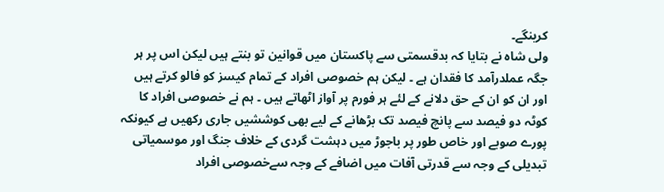کرینگے۔
ولی شاہ نے بتایا کہ بدقسمتی سے پاکستان میں قوانین تو بنتے ہیں لیکن اس پر ہر جگہ عملدرآمد کا فقدان ہے ۔ لیکن ہم خصوصی افراد کے تمام کیسز کو فالو کرتے ہیں اور ان کو ان کے حق دلانے کے لئے ہر فورم پر آواز اٹھاتے ہیں ۔ ہم نے خصوصی افراد کا کوٹہ دو فیصد سے پانچ فیصد تک بڑھانے کے لیے بھی کوششیں جاری رکھیں ہے کیونکہ پورے صوبے اور خاص طور پر باجوڑ میں دہشت گردی کے خلاف جنگ اور موسمیاتی تبدیلی کے وجہ سے قدرتی آفات میں اضافے کے وجہ سےخصوصی افراد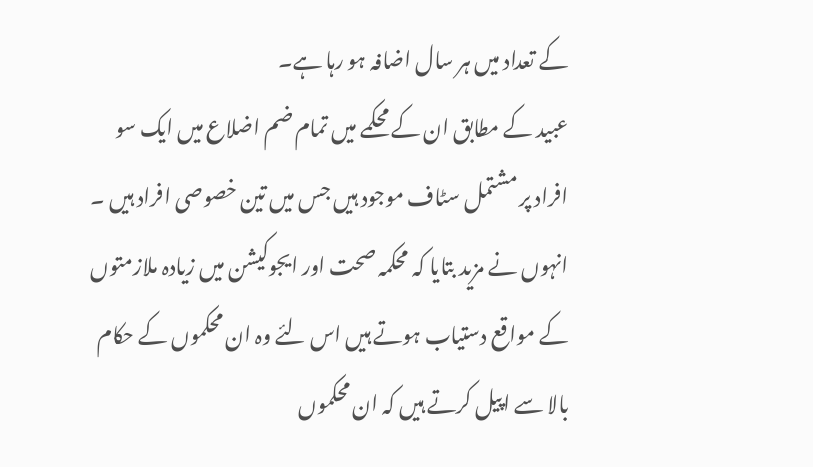کے تعداد میں ہر سال اضافہ ہو رہا ہے۔
عبید کے مطابق ان کے محکمے میں تمام ضم اضلاع میں ایک سو افراد پر مشتمل سٹاف موجود ہیں جس میں تین خصوصی افراد ہیں ۔ انہوں نے مزید بتایا کہ محکمہ صحت اور ایجوکیشن میں زیادہ ملازمتوں کے مواقع دستیاب ہوتے ہیں اس لئے وہ ان محکموں کے حکام بالا سے اپیل کرتے ہیں کہ ان محکموں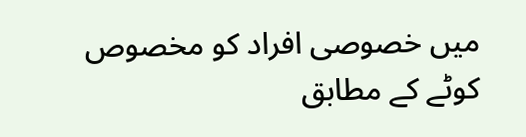میں خصوصی افراد کو مخصوص کوٹے کے مطابق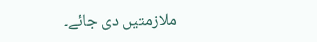ملازمتیں دی جائے۔